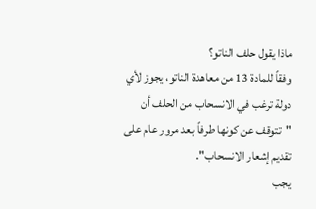ماذا يقول حلف الناتو؟
وفقاً للمادة 13 من معاهدة الناتو، يجوز لأي دولة ترغب في الانسحاب من الحلف أن "تتوقف عن كونها طرفاً بعد مرور عام على تقديم إشعار الانسحاب".
يجب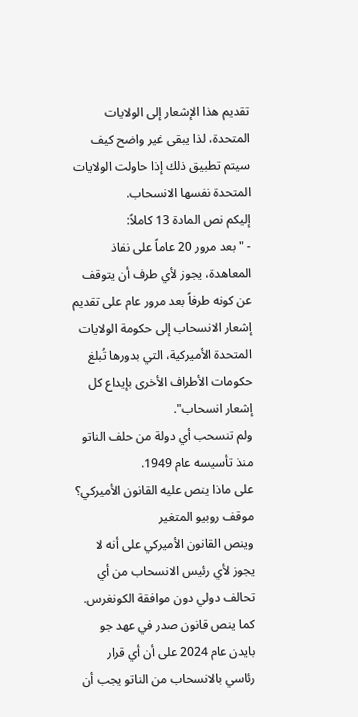تقديم هذا الإشعار إلى الولايات المتحدة، لذا يبقى غير واضح كيف سيتم تطبيق ذلك إذا حاولت الولايات المتحدة نفسها الانسحاب.
إليكم نص المادة 13 كاملاً:
- "بعد مرور 20 عاماً على نفاذ المعاهدة، يجوز لأي طرف أن يتوقف عن كونه طرفاً بعد مرور عام على تقديم إشعار الانسحاب إلى حكومة الولايات المتحدة الأميركية، التي بدورها تُبلغ حكومات الأطراف الأخرى بإيداع كل إشعار انسحاب".
ولم تنسحب أي دولة من حلف الناتو منذ تأسيسه عام 1949.
على ماذا ينص عليه القانون الأميركي؟ موقف روبيو المتغير
وينص القانون الأميركي على أنه لا يجوز لأي رئيس الانسحاب من أي تحالف دولي دون موافقة الكونغرس.
كما ينص قانون صدر في عهد جو بايدن عام 2024 على أن أي قرار رئاسي بالانسحاب من الناتو يجب أن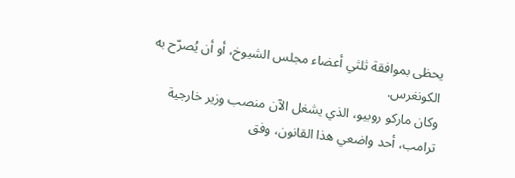يحظى بموافقة ثلثي أعضاء مجلس الشيوخ، أو أن يُصرّح به الكونغرس.
وكان ماركو روبيو، الذي يشغل الآن منصب وزير خارجية ترامب، أحد واضعي هذا القانون، وفق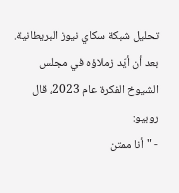تحليل شبكة سكاي نيوز البريطانية.
بعد أن أيّد زملاؤه في مجلس الشيوخ الفكرة عام 2023، قال روبيو:
- "أنا ممتن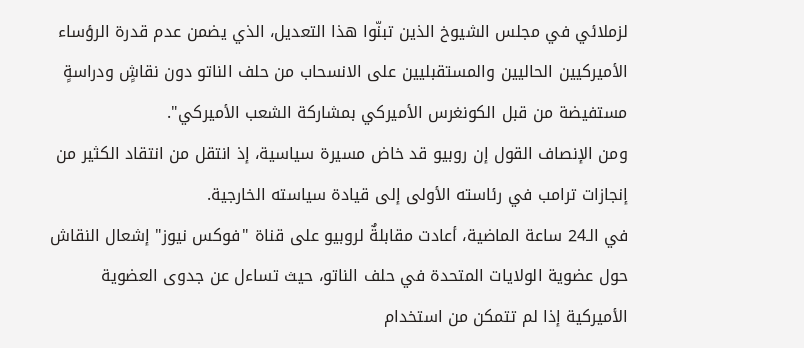لزملائي في مجلس الشيوخ الذين تبنّوا هذا التعديل، الذي يضمن عدم قدرة الرؤساء الأميركيين الحاليين والمستقبليين على الانسحاب من حلف الناتو دون نقاشٍ ودراسةٍ مستفيضة من قبل الكونغرس الأميركي بمشاركة الشعب الأميركي".
ومن الإنصاف القول إن روبيو قد خاض مسيرة سياسية، إذ انتقل من انتقاد الكثير من إنجازات ترامب في رئاسته الأولى إلى قيادة سياسته الخارجية.
في الـ24 ساعة الماضية، أعادت مقابلةٌ لروبيو على قناة "فوكس نيوز" إشعال النقاش حول عضوية الولايات المتحدة في حلف الناتو، حيث تساءل عن جدوى العضوية الأميركية إذا لم تتمكن من استخدام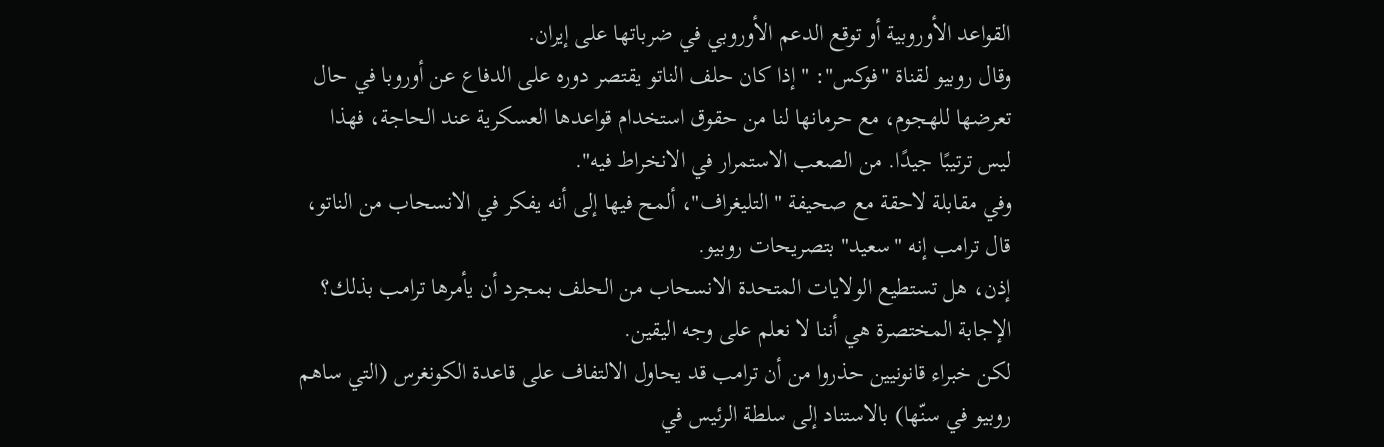القواعد الأوروبية أو توقع الدعم الأوروبي في ضرباتها على إيران.
وقال روبيو لقناة "فوكس": "إذا كان حلف الناتو يقتصر دوره على الدفاع عن أوروبا في حال تعرضها للهجوم، مع حرمانها لنا من حقوق استخدام قواعدها العسكرية عند الحاجة، فهذا ليس ترتيبًا جيدًا. من الصعب الاستمرار في الانخراط فيه".
وفي مقابلة لاحقة مع صحيفة "التليغراف"، ألمح فيها إلى أنه يفكر في الانسحاب من الناتو، قال ترامب إنه "سعيد" بتصريحات روبيو.
إذن، هل تستطيع الولايات المتحدة الانسحاب من الحلف بمجرد أن يأمرها ترامب بذلك؟ الإجابة المختصرة هي أننا لا نعلم على وجه اليقين.
لكن خبراء قانونيين حذروا من أن ترامب قد يحاول الالتفاف على قاعدة الكونغرس (التي ساهم روبيو في سنّها) بالاستناد إلى سلطة الرئيس في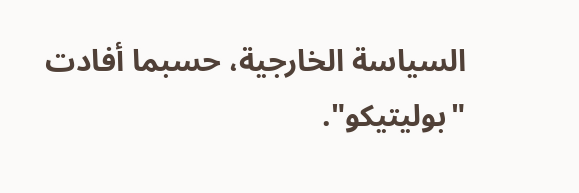السياسة الخارجية، حسبما أفادت "بوليتيكو".